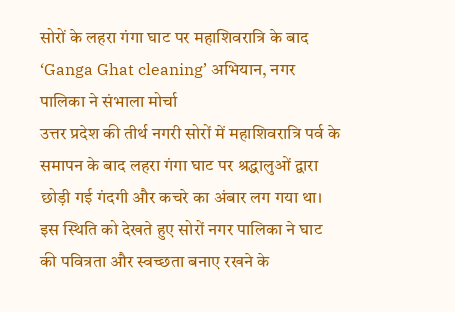सोरों के लहरा गंगा घाट पर महाशिवरात्रि के बाद ‘Ganga Ghat cleaning’ अभियान, नगर पालिका ने संभाला मोर्चा
उत्तर प्रदेश की तीर्थ नगरी सोरों में महाशिवरात्रि पर्व के समापन के बाद लहरा गंगा घाट पर श्रद्धालुओं द्वारा छोड़ी गई गंदगी और कचरे का अंबार लग गया था। इस स्थिति को देखते हुए सोरों नगर पालिका ने घाट की पवित्रता और स्वच्छता बनाए रखने के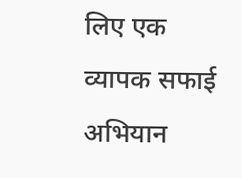लिए एक व्यापक सफाई अभियान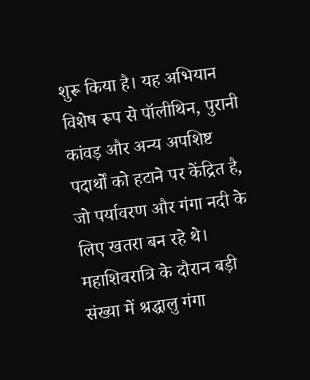शुरू किया है। यह अभियान विशेष रूप से पॉलीथिन, पुरानी कांवड़ और अन्य अपशिष्ट पदार्थों को हटाने पर केंद्रित है, जो पर्यावरण और गंगा नदी के लिए खतरा बन रहे थे।
महाशिवरात्रि के दौरान बड़ी संख्या में श्रद्धालु गंगा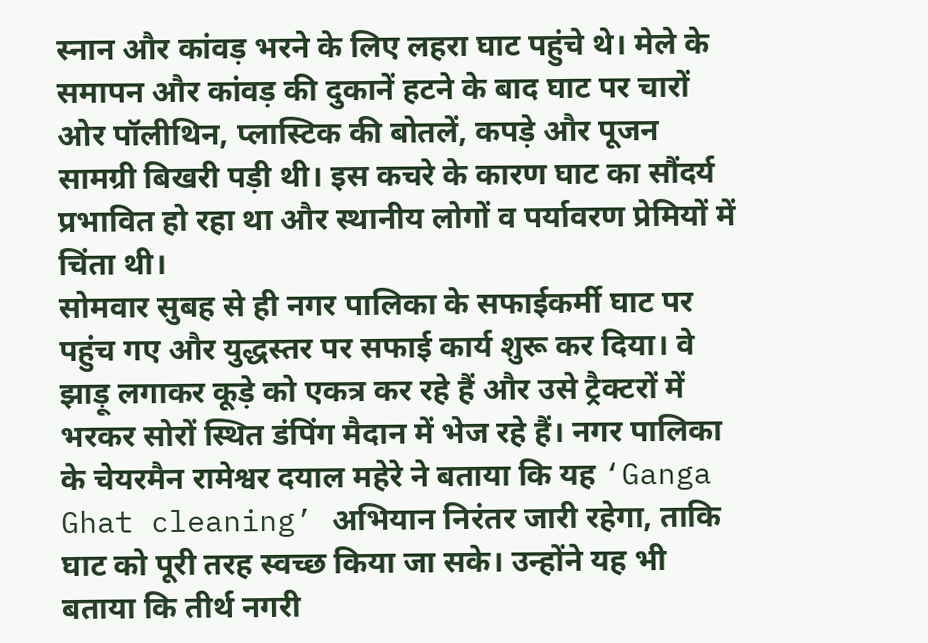स्नान और कांवड़ भरने के लिए लहरा घाट पहुंचे थे। मेले के समापन और कांवड़ की दुकानें हटने के बाद घाट पर चारों ओर पॉलीथिन, प्लास्टिक की बोतलें, कपड़े और पूजन सामग्री बिखरी पड़ी थी। इस कचरे के कारण घाट का सौंदर्य प्रभावित हो रहा था और स्थानीय लोगों व पर्यावरण प्रेमियों में चिंता थी।
सोमवार सुबह से ही नगर पालिका के सफाईकर्मी घाट पर पहुंच गए और युद्धस्तर पर सफाई कार्य शुरू कर दिया। वे झाड़ू लगाकर कूड़े को एकत्र कर रहे हैं और उसे ट्रैक्टरों में भरकर सोरों स्थित डंपिंग मैदान में भेज रहे हैं। नगर पालिका के चेयरमैन रामेश्वर दयाल महेरे ने बताया कि यह ‘Ganga Ghat cleaning’ अभियान निरंतर जारी रहेगा, ताकि घाट को पूरी तरह स्वच्छ किया जा सके। उन्होंने यह भी बताया कि तीर्थ नगरी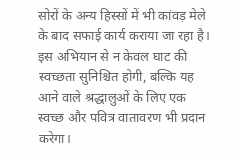सोरों के अन्य हिस्सों में भी कांवड़ मेले के बाद सफाई कार्य कराया जा रहा है।
इस अभियान से न केवल घाट की स्वच्छता सुनिश्चित होगी, बल्कि यह आने वाले श्रद्धालुओं के लिए एक स्वच्छ और पवित्र वातावरण भी प्रदान करेगा।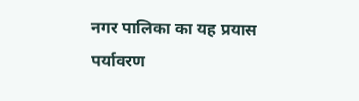नगर पालिका का यह प्रयास पर्यावरण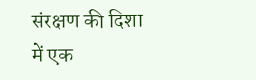संरक्षण की दिशा में एक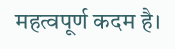महत्वपूर्ण कदम है।